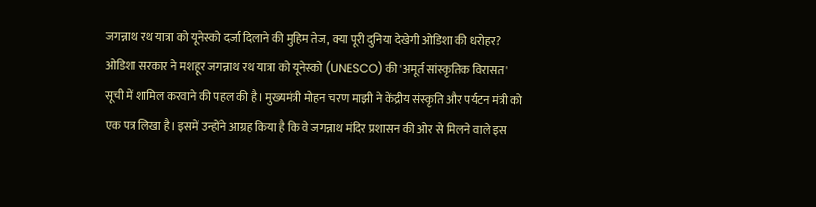जगन्नाथ रथ यात्रा को यूनेस्को दर्जा दिलाने की मुहिम तेज, क्या पूरी दुनिया देखेगी ओडिशा की धरोहर?
ओडिशा सरकार ने मशहूर जगन्नाथ रथ यात्रा को यूनेस्को (UNESCO) की 'अमूर्त सांस्कृतिक विरासत' सूची में शामिल करवाने की पहल की है। मुख्यमंत्री मोहन चरण माझी ने केंद्रीय संस्कृति और पर्यटन मंत्री को एक पत्र लिखा है। इसमें उन्होंने आग्रह किया है कि वे जगन्नाथ मंदिर प्रशासन की ओर से मिलने वाले इस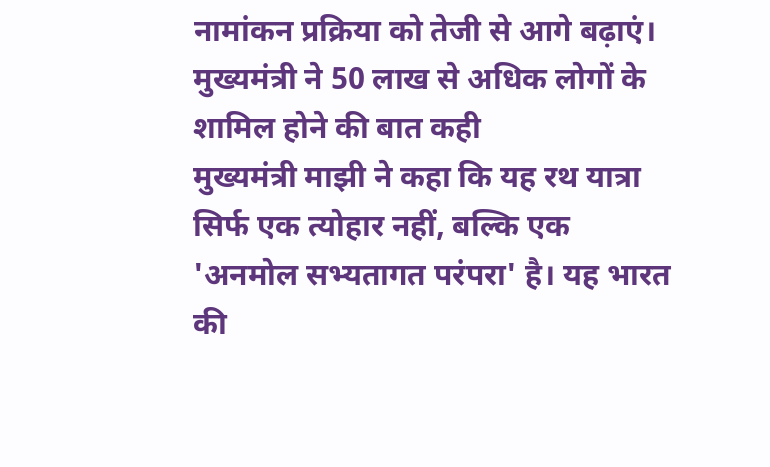नामांकन प्रक्रिया को तेजी से आगे बढ़ाएं।
मुख्यमंत्री ने 50 लाख से अधिक लोगों के शामिल होने की बात कही
मुख्यमंत्री माझी ने कहा कि यह रथ यात्रा सिर्फ एक त्योहार नहीं, बल्कि एक 'अनमोल सभ्यतागत परंपरा' है। यह भारत की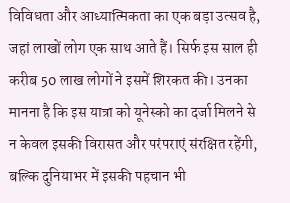विविधता और आध्यात्मिकता का एक बड़ा उत्सव है, जहां लाखों लोग एक साथ आते हैं। सिर्फ इस साल ही करीब 50 लाख लोगों ने इसमें शिरकत की। उनका मानना है कि इस यात्रा को यूनेस्को का दर्जा मिलने से न केवल इसकी विरासत और परंपराएं संरक्षित रहेंगी, बल्कि दुनियाभर में इसकी पहचान भी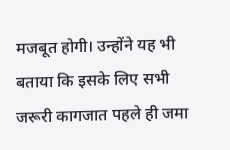मजबूत होगी। उन्होंने यह भी बताया कि इसके लिए सभी जरूरी कागजात पहले ही जमा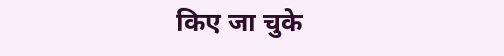किए जा चुके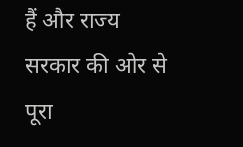हैं और राज्य सरकार की ओर से पूरा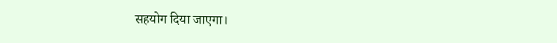सहयोग दिया जाएगा।